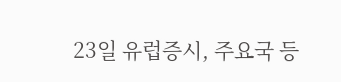23일 유럽증시, 주요국 등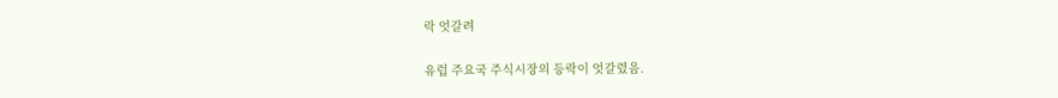락 엇갈려

유럽 주요국 주식시장의 등락이 엇갈렸음.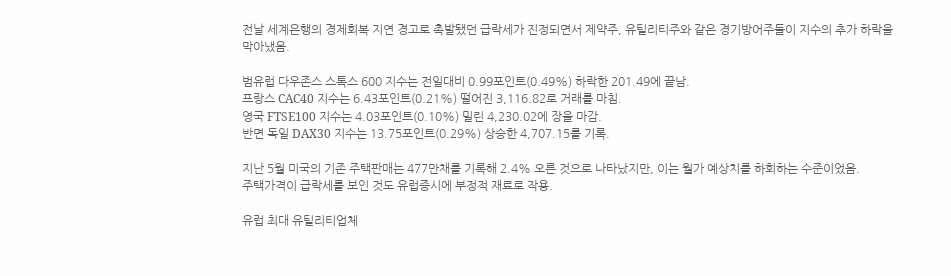전날 세계은행의 경제회복 지연 경고로 촉발됐던 급락세가 진정되면서 제약주, 유틸리티주와 같은 경기방어주들이 지수의 추가 하락을 막아냈음.

범유럽 다우존스 스톡스 600 지수는 전일대비 0.99포인트(0.49%) 하락한 201.49에 끝남.
프랑스 CAC40 지수는 6.43포인트(0.21%) 떨어진 3,116.82로 거래를 마침.
영국 FTSE100 지수는 4.03포인트(0.10%) 밀린 4,230.02에 장을 마감.
반면 독일 DAX30 지수는 13.75포인트(0.29%) 상승한 4,707.15를 기록.

지난 5월 미국의 기존 주택판매는 477만채를 기록해 2.4% 오른 것으로 나타났지만, 이는 월가 예상치를 하회하는 수준이었음.
주택가격이 급락세를 보인 것도 유럽증시에 부정적 재료로 작용.

유럽 최대 유틸리티업체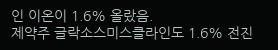인 이온이 1.6% 올랐음.
제약주 글락소스미스클라인도 1.6% 전진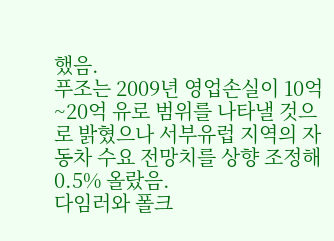했음.
푸조는 2009년 영업손실이 10억~20억 유로 범위를 나타낼 것으로 밝혔으나 서부유럽 지역의 자동차 수요 전망치를 상향 조정해 0.5% 올랐음.
다임러와 폴크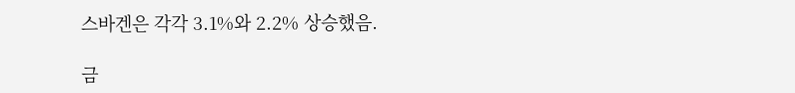스바겐은 각각 3.1%와 2.2% 상승했음.

금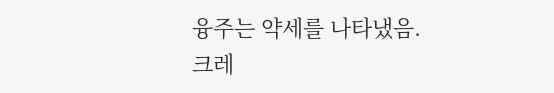융주는 약세를 나타냈음.
크레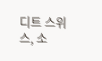디트 스위스, 소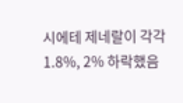시에테 제네랄이 각각 1.8%, 2% 하락했음